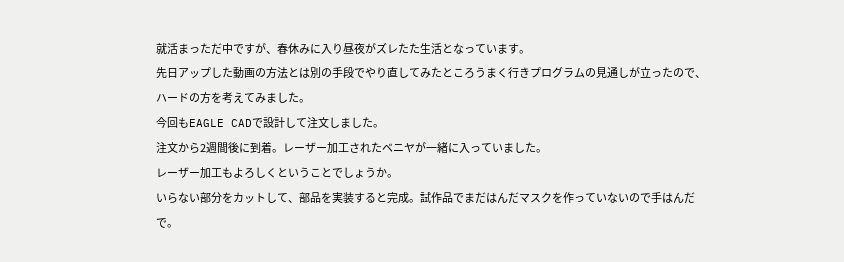就活まっただ中ですが、春休みに入り昼夜がズレたた生活となっています。
先日アップした動画の方法とは別の手段でやり直してみたところうまく行きプログラムの見通しが立ったので、ハードの方を考えてみました。
今回もEAGLE CADで設計して注文しました。
注文から2週間後に到着。レーザー加工されたベニヤが一緒に入っていました。
レーザー加工もよろしくということでしょうか。
いらない部分をカットして、部品を実装すると完成。試作品でまだはんだマスクを作っていないので手はんだで。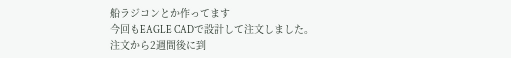船ラジコンとか作ってます
今回もEAGLE CADで設計して注文しました。
注文から2週間後に到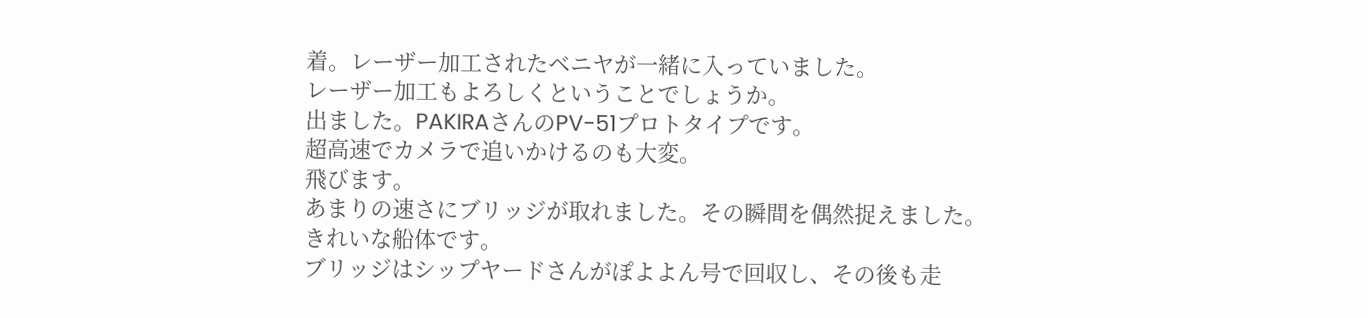着。レーザー加工されたベニヤが一緒に入っていました。
レーザー加工もよろしくということでしょうか。
出ました。PAKIRAさんのPV-51プロトタイプです。
超高速でカメラで追いかけるのも大変。
飛びます。
あまりの速さにブリッジが取れました。その瞬間を偶然捉えました。
きれいな船体です。
ブリッジはシップヤードさんがぽよよん号で回収し、その後も走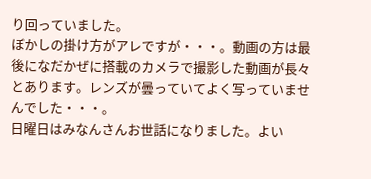り回っていました。
ぼかしの掛け方がアレですが・・・。動画の方は最後になだかぜに搭載のカメラで撮影した動画が長々とあります。レンズが曇っていてよく写っていませんでした・・・。
日曜日はみなんさんお世話になりました。よい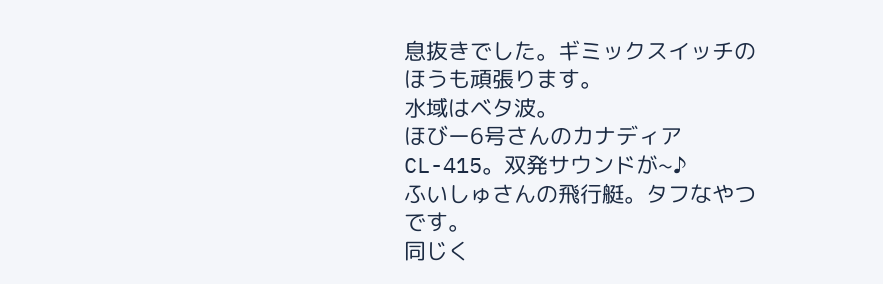息抜きでした。ギミックスイッチのほうも頑張ります。
水域はベタ波。
ほびー6号さんのカナディアCL-415。双発サウンドが~♪
ふいしゅさんの飛行艇。タフなやつです。
同じく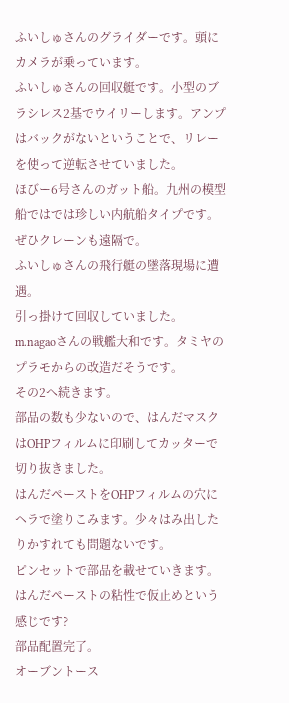ふいしゅさんのグライダーです。頭にカメラが乗っています。
ふいしゅさんの回収艇です。小型のブラシレス2基でウイリーします。アンプはバックがないということで、リレーを使って逆転させていました。
ほびー6号さんのガット船。九州の模型船ではでは珍しい内航船タイプです。ぜひクレーンも遠隔で。
ふいしゅさんの飛行艇の墜落現場に遭遇。
引っ掛けて回収していました。
m.nagaoさんの戦艦大和です。タミヤのプラモからの改造だそうです。
その2へ続きます。
部品の数も少ないので、はんだマスクはOHPフィルムに印刷してカッターで切り抜きました。
はんだペーストをOHPフィルムの穴にヘラで塗りこみます。少々はみ出したりかすれても問題ないです。
ピンセットで部品を載せていきます。はんだペーストの粘性で仮止めという感じです?
部品配置完了。
オーブントース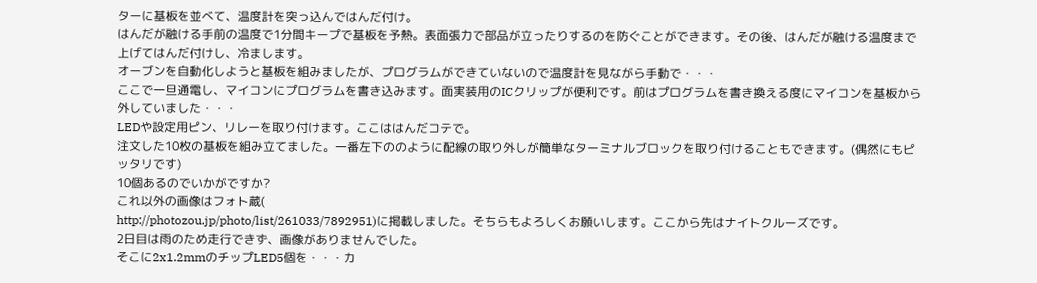ターに基板を並べて、温度計を突っ込んではんだ付け。
はんだが融ける手前の温度で1分間キープで基板を予熱。表面張力で部品が立ったりするのを防ぐことができます。その後、はんだが融ける温度まで上げてはんだ付けし、冷まします。
オーブンを自動化しようと基板を組みましたが、プログラムができていないので温度計を見ながら手動で・・・
ここで一旦通電し、マイコンにプログラムを書き込みます。面実装用のICクリップが便利です。前はプログラムを書き換える度にマイコンを基板から外していました・・・
LEDや設定用ピン、リレーを取り付けます。ここははんだコテで。
注文した10枚の基板を組み立てました。一番左下ののように配線の取り外しが簡単なターミナルブロックを取り付けることもできます。(偶然にもピッタリです)
10個あるのでいかがですか?
これ以外の画像はフォト蔵(
http://photozou.jp/photo/list/261033/7892951)に掲載しました。そちらもよろしくお願いします。ここから先はナイトクルーズです。
2日目は雨のため走行できず、画像がありませんでした。
そこに2x1.2mmのチップLED5個を・・・カ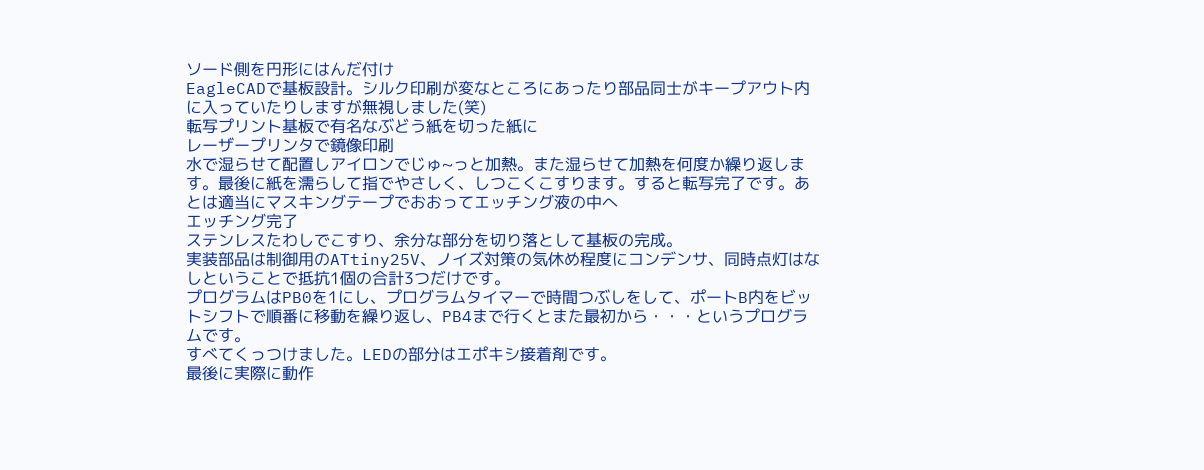ソード側を円形にはんだ付け
EagleCADで基板設計。シルク印刷が変なところにあったり部品同士がキープアウト内に入っていたりしますが無視しました(笑)
転写プリント基板で有名なぶどう紙を切った紙に
レーザープリンタで鏡像印刷
水で湿らせて配置しアイロンでじゅ~っと加熱。また湿らせて加熱を何度か繰り返します。最後に紙を濡らして指でやさしく、しつこくこすります。すると転写完了です。あとは適当にマスキングテープでおおってエッチング液の中へ
エッチング完了
ステンレスたわしでこすり、余分な部分を切り落として基板の完成。
実装部品は制御用のATtiny25V、ノイズ対策の気休め程度にコンデンサ、同時点灯はなしということで抵抗1個の合計3つだけです。
プログラムはPB0を1にし、プログラムタイマーで時間つぶしをして、ポートB内をビットシフトで順番に移動を繰り返し、PB4まで行くとまた最初から・・・というプログラムです。
すべてくっつけました。LEDの部分はエポキシ接着剤です。
最後に実際に動作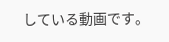している動画です。